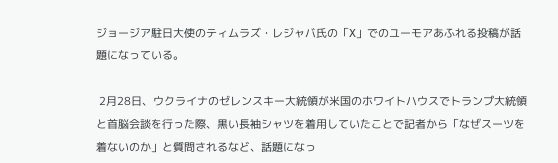ジョージア駐日大使のティムラズ・レジャバ氏の「X」でのユーモアあふれる投稿が話題になっている。

 2月28日、ウクライナのゼレンスキー大統領が米国のホワイトハウスでトランプ大統領と首脳会談を行った際、黒い長袖シャツを着用していたことで記者から「なぜスーツを着ないのか」と質問されるなど、話題になっ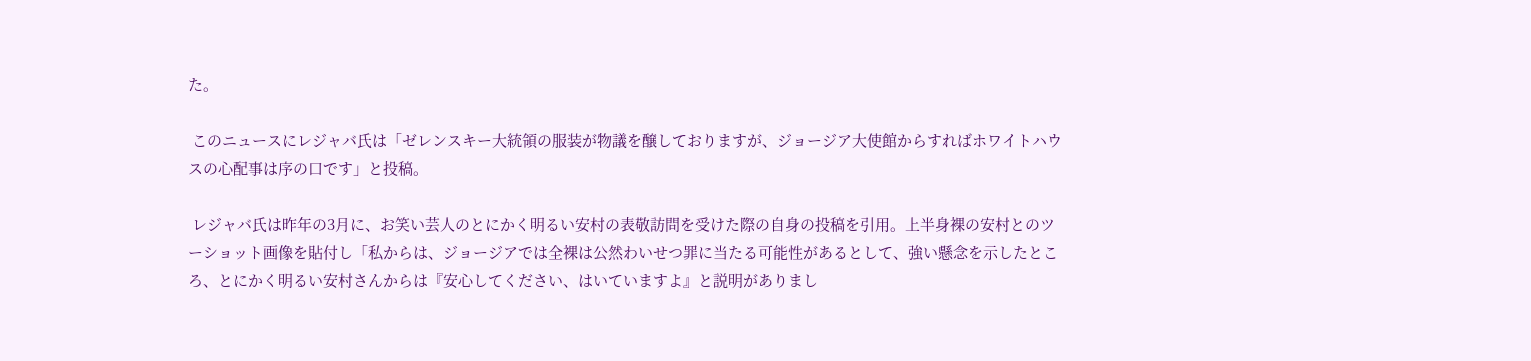た。

 このニュースにレジャバ氏は「ゼレンスキー大統領の服装が物議を醸しておりますが、ジョージア大使館からすればホワイトハウスの心配事は序の口です」と投稿。

 レジャバ氏は昨年の3月に、お笑い芸人のとにかく明るい安村の表敬訪問を受けた際の自身の投稿を引用。上半身裸の安村とのツーショット画像を貼付し「私からは、ジョージアでは全裸は公然わいせつ罪に当たる可能性があるとして、強い懸念を示したところ、とにかく明るい安村さんからは『安心してください、はいていますよ』と説明がありまし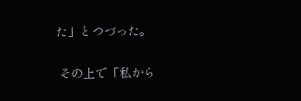た」とつづった。

 その上で「私から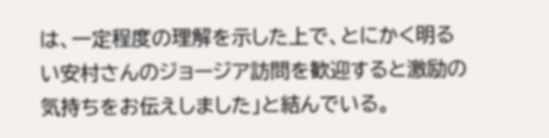は、一定程度の理解を示した上で、とにかく明るい安村さんのジョージア訪問を歓迎すると激励の気持ちをお伝えしました」と結んでいる。